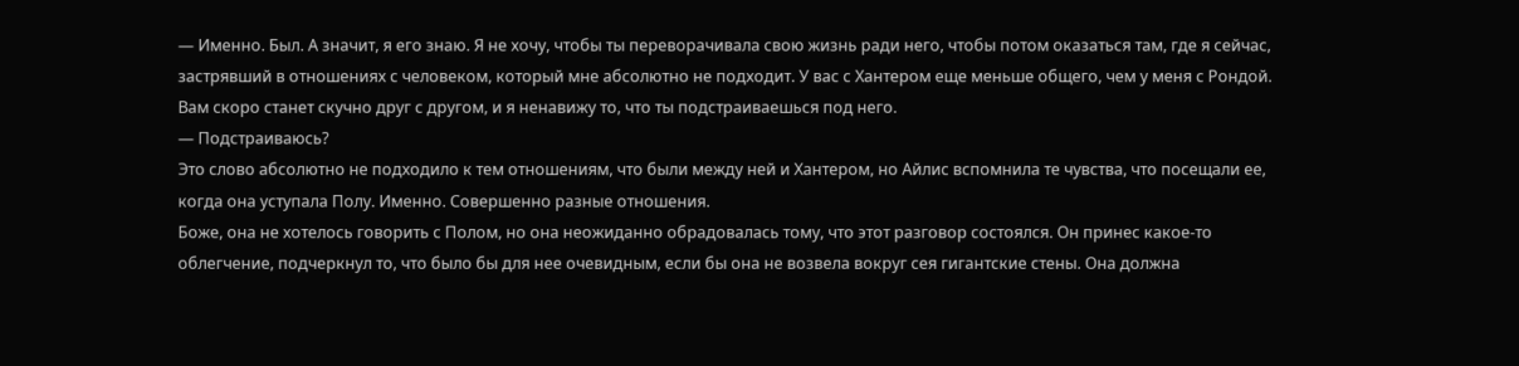— Именно. Был. А значит, я его знаю. Я не хочу, чтобы ты переворачивала свою жизнь ради него, чтобы потом оказаться там, где я сейчас, застрявший в отношениях с человеком, который мне абсолютно не подходит. У вас с Хантером еще меньше общего, чем у меня с Рондой. Вам скоро станет скучно друг с другом, и я ненавижу то, что ты подстраиваешься под него.
— Подстраиваюсь?
Это слово абсолютно не подходило к тем отношениям, что были между ней и Хантером, но Айлис вспомнила те чувства, что посещали ее, когда она уступала Полу. Именно. Совершенно разные отношения.
Боже, она не хотелось говорить с Полом, но она неожиданно обрадовалась тому, что этот разговор состоялся. Он принес какое-то облегчение, подчеркнул то, что было бы для нее очевидным, если бы она не возвела вокруг сея гигантские стены. Она должна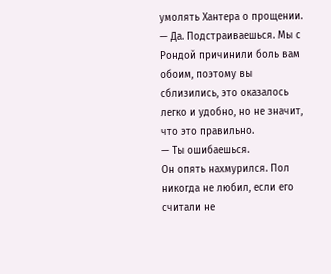умолять Хантера о прощении.
— Да. Подстраиваешься. Мы с Рондой причинили боль вам обоим, поэтому вы сблизились, это оказалось легко и удобно, но не значит, что это правильно.
— Ты ошибаешься.
Он опять нахмурился. Пол никогда не любил, если его считали не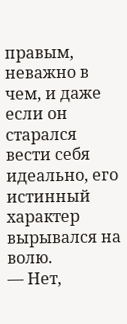правым, неважно в чем, и даже если он старался вести себя идеально, его истинный характер вырывался на волю.
— Нет,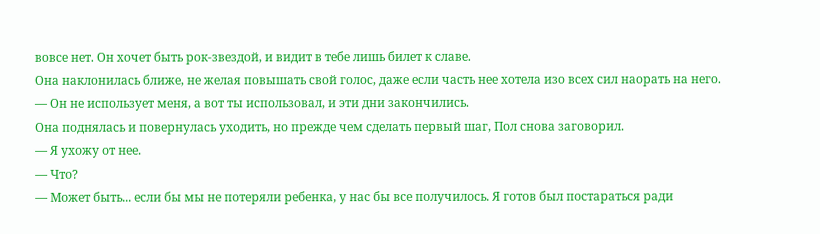вовсе нет. Он хочет быть рок-звездой, и видит в тебе лишь билет к славе.
Она наклонилась ближе, не желая повышать свой голос, даже если часть нее хотела изо всех сил наорать на него.
— Он не использует меня, а вот ты использовал, и эти дни закончились.
Она поднялась и повернулась уходить, но прежде чем сделать первый шаг, Пол снова заговорил.
— Я ухожу от нее.
— Что?
— Может быть... если бы мы не потеряли ребенка, у нас бы все получилось. Я готов был постараться ради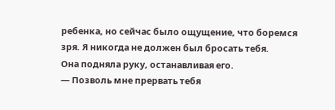ребенка, но сейчас было ощущение, что боремся зря. Я никогда не должен был бросать тебя.
Она подняла руку, останавливая его.
— Позволь мне прервать тебя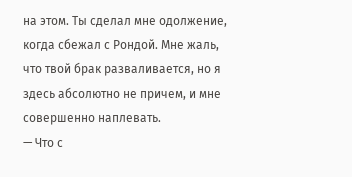на этом. Ты сделал мне одолжение, когда сбежал с Рондой. Мне жаль, что твой брак разваливается, но я здесь абсолютно не причем, и мне совершенно наплевать.
— Что с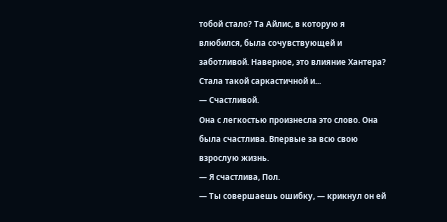тобой стало? Та Айлис, в которую я влюбился, была сочувствующей и заботливой. Наверное, это влияние Хантера? Стала такой саркастичной и...
— Счастливой.
Она с легкостью произнесла это слово. Она была счастлива. Впервые за всю свою взрослую жизнь.
— Я счастлива, Пол.
— Ты совершаешь ошибку, — крикнул он ей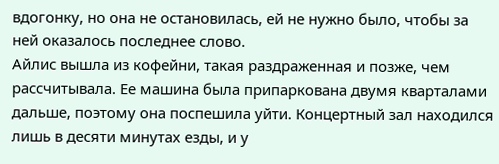вдогонку, но она не остановилась, ей не нужно было, чтобы за ней оказалось последнее слово.
Айлис вышла из кофейни, такая раздраженная и позже, чем рассчитывала. Ее машина была припаркована двумя кварталами дальше, поэтому она поспешила уйти. Концертный зал находился лишь в десяти минутах езды, и у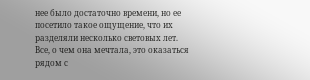нее было достаточно времени, но ее посетило такое ощущение, что их разделяли несколько световых лет. Все, о чем она мечтала, это оказаться рядом с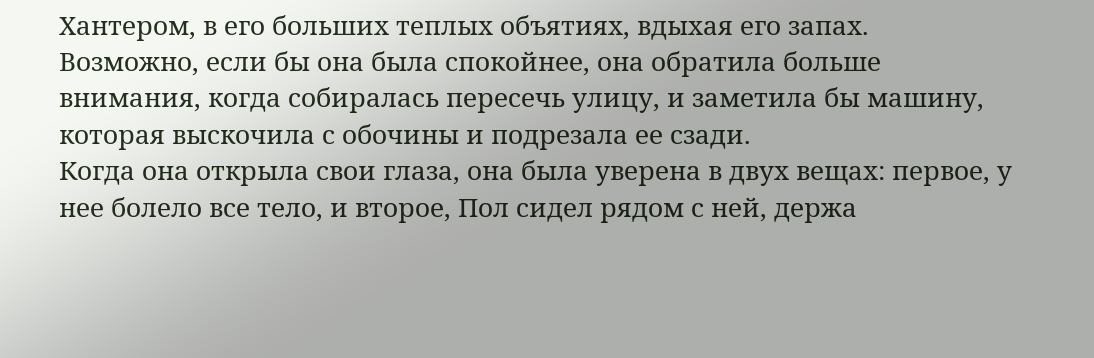Хантером, в его больших теплых объятиях, вдыхая его запах.
Возможно, если бы она была спокойнее, она обратила больше внимания, когда собиралась пересечь улицу, и заметила бы машину, которая выскочила с обочины и подрезала ее сзади.
Когда она открыла свои глаза, она была уверена в двух вещах: первое, у нее болело все тело, и второе, Пол сидел рядом с ней, держа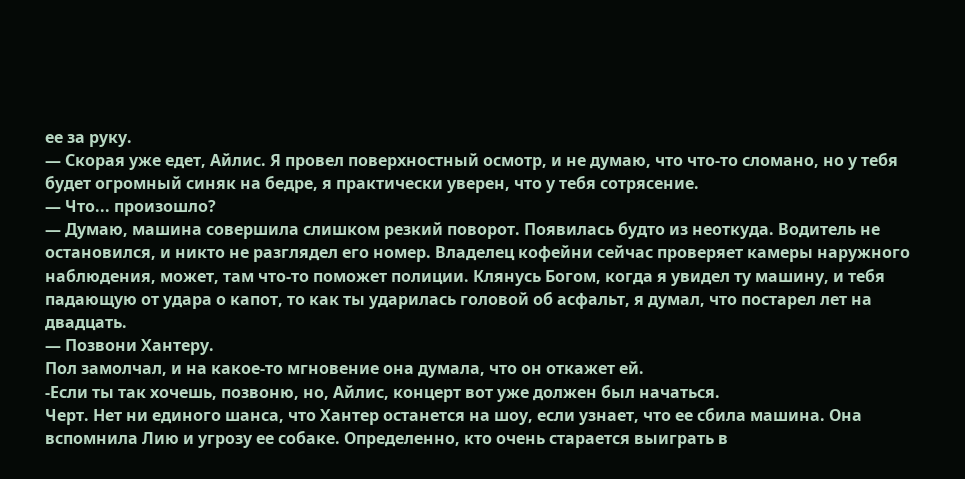ее за руку.
— Скорая уже едет, Айлис. Я провел поверхностный осмотр, и не думаю, что что-то сломано, но у тебя будет огромный синяк на бедре, я практически уверен, что у тебя сотрясение.
— Что... произошло?
— Думаю, машина совершила слишком резкий поворот. Появилась будто из неоткуда. Водитель не остановился, и никто не разглядел его номер. Владелец кофейни сейчас проверяет камеры наружного наблюдения, может, там что-то поможет полиции. Клянусь Богом, когда я увидел ту машину, и тебя падающую от удара о капот, то как ты ударилась головой об асфальт, я думал, что постарел лет на двадцать.
— Позвони Хантеру.
Пол замолчал, и на какое-то мгновение она думала, что он откажет ей.
-Если ты так хочешь, позвоню, но, Айлис, концерт вот уже должен был начаться.
Черт. Нет ни единого шанса, что Хантер останется на шоу, если узнает, что ее сбила машина. Она вспомнила Лию и угрозу ее собаке. Определенно, кто очень старается выиграть в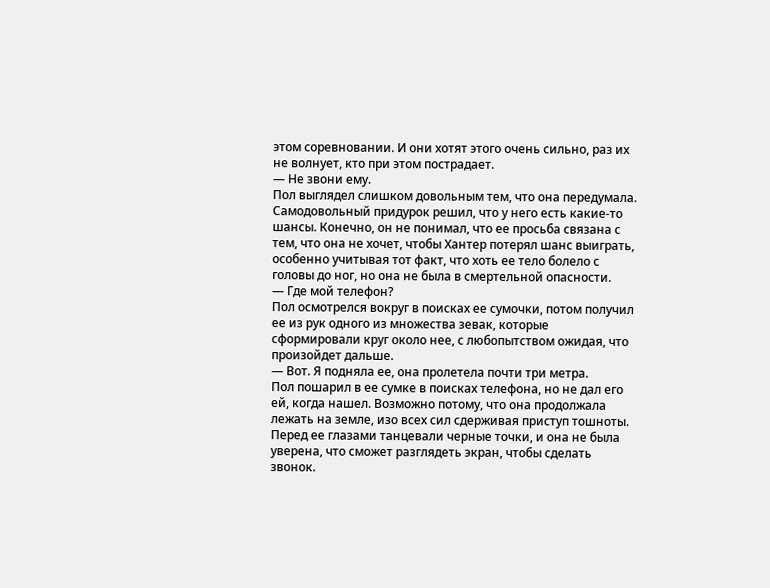этом соревновании. И они хотят этого очень сильно, раз их не волнует, кто при этом пострадает.
— Не звони ему.
Пол выглядел слишком довольным тем, что она передумала. Самодовольный придурок решил, что у него есть какие-то шансы. Конечно, он не понимал, что ее просьба связана с тем, что она не хочет, чтобы Хантер потерял шанс выиграть, особенно учитывая тот факт, что хоть ее тело болело с головы до ног, но она не была в смертельной опасности.
— Где мой телефон?
Пол осмотрелся вокруг в поисках ее сумочки, потом получил ее из рук одного из множества зевак, которые сформировали круг около нее, с любопытством ожидая, что произойдет дальше.
— Вот. Я подняла ее, она пролетела почти три метра.
Пол пошарил в ее сумке в поисках телефона, но не дал его ей, когда нашел. Возможно потому, что она продолжала лежать на земле, изо всех сил сдерживая приступ тошноты. Перед ее глазами танцевали черные точки, и она не была уверена, что сможет разглядеть экран, чтобы сделать звонок.